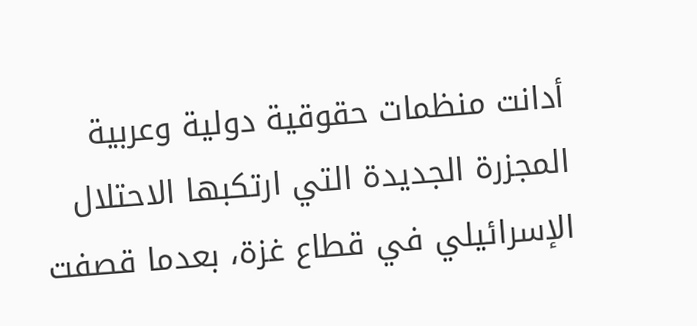أدانت منظمات حقوقية دولية وعربية المجزرة الجديدة التي ارتكبها الاحتلال الإسرائيلي في قطاع غزة، بعدما قصفت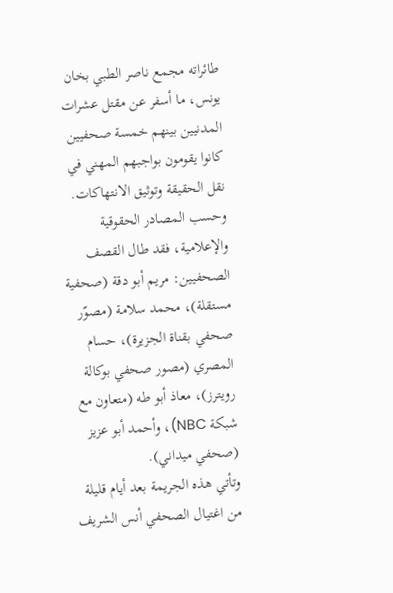طائراته مجمع ناصر الطبي بخان يونس، ما أسفر عن مقتل عشرات المدنيين بينهم خمسة صحفيين كانوا يقومون بواجبهم المهني في نقل الحقيقة وتوثيق الانتهاكات.
وحسب المصادر الحقوقية والإعلامية، فقد طال القصف الصحفيين: مريم أبو دقة (صحفية مستقلة)، محمد سلامة (مصوّر صحفي بقناة الجزيرة)، حسام المصري (مصور صحفي بوكالة رويترز)، معاذ أبو طه (متعاون مع شبكة NBC)، وأحمد أبو عزيز (صحفي ميداني).
وتأتي هذه الجريمة بعد أيام قليلة من اغتيال الصحفي أنس الشريف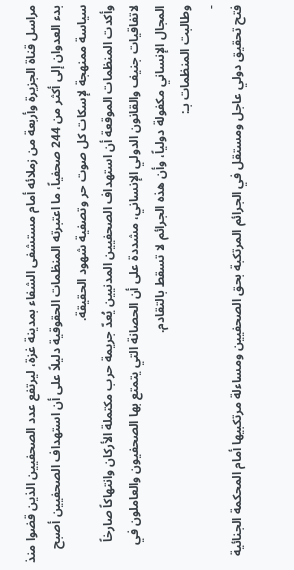مراسل قناة الجزيرة وأربعة من زملائه أمام مستشفى الشفاء بمدينة غزة، ليرتفع عدد الصحفيين الذين قضوا منذ بدء العدوان إلى أكثر من 244 صحفياً، ما اعتبرته المنظمات الحقوقية دليلاً على أن استهداف الصحفيين أصبح سياسة ممنهجة لإسكات كل صوت حر وتصفية شهود الحقيقة.
وأكدت المنظمات الموقعة أن استهداف الصحفيين المدنيين يُعدّ جريمة حرب مكتملة الأركان وانتهاكاً صارخاً لاتفاقيات جنيف والقانون الدولي الإنساني، مشددة على أن الحصانة التي يتمتع بها الصحفيون والعاملون في المجال الإنساني مكفولة دولياً، وأن هذه الجرائم لا تسقط بالتقادم.
وطالبت المنظمات بـ:
-
فتح تحقيق دولي عاجل ومستقل في الجرائم المرتكبة بحق الصحفيين ومساءلة مرتكبيها أمام المحكمة الجنائية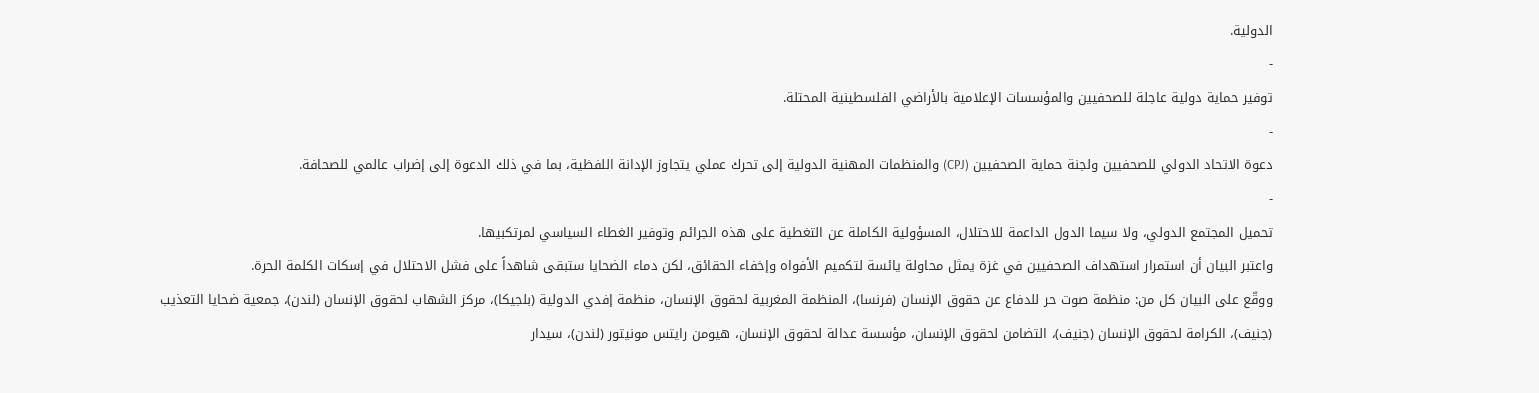الدولية.
-
توفير حماية دولية عاجلة للصحفيين والمؤسسات الإعلامية بالأراضي الفلسطينية المحتلة.
-
دعوة الاتحاد الدولي للصحفيين ولجنة حماية الصحفيين (CPJ) والمنظمات المهنية الدولية إلى تحرك عملي يتجاوز الإدانة اللفظية، بما في ذلك الدعوة إلى إضراب عالمي للصحافة.
-
تحميل المجتمع الدولي، ولا سيما الدول الداعمة للاحتلال، المسؤولية الكاملة عن التغطية على هذه الجرائم وتوفير الغطاء السياسي لمرتكبيها.
واعتبر البيان أن استمرار استهداف الصحفيين في غزة يمثل محاولة يائسة لتكميم الأفواه وإخفاء الحقائق، لكن دماء الضحايا ستبقى شاهداً على فشل الاحتلال في إسكات الكلمة الحرة.
ووقّع على البيان كل من: منظمة صوت حر للدفاع عن حقوق الإنسان (فرنسا)، المنظمة المغربية لحقوق الإنسان، منظمة إفدي الدولية (بلجيكا)، مركز الشهاب لحقوق الإنسان (لندن)، جمعية ضحايا التعذيب (جنيف)، الكرامة لحقوق الإنسان (جنيف)، التضامن لحقوق الإنسان، مؤسسة عدالة لحقوق الإنسان، هيومن رايتس مونيتور (لندن)، سيدار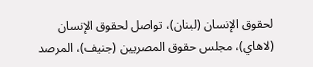لحقوق الإنسان (لبنان)، تواصل لحقوق الإنسان (لاهاي)، مجلس حقوق المصريين (جنيف)، المرصد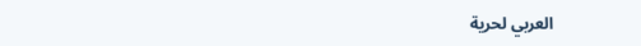العربي لحرية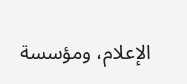الإعلام، ومؤسسة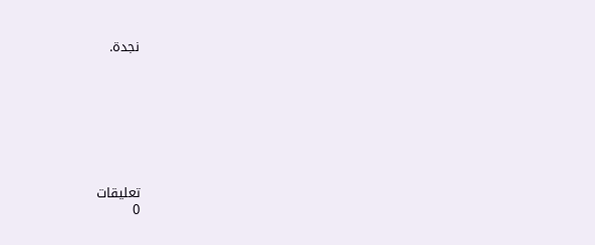نجدة.








تعليقات
0